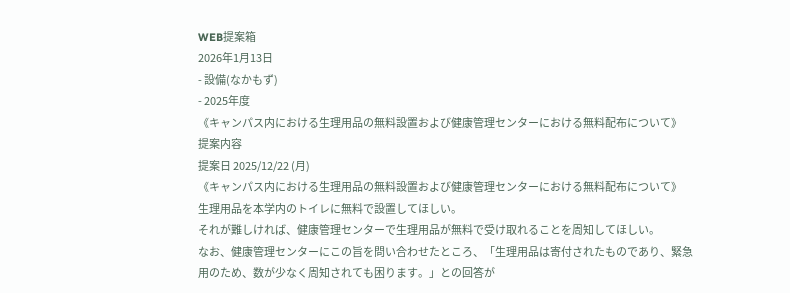WEB提案箱
2026年1月13日
- 設備(なかもず)
- 2025年度
《キャンパス内における生理用品の無料設置および健康管理センターにおける無料配布について》
提案内容
提案日 2025/12/22 (月)
《キャンパス内における生理用品の無料設置および健康管理センターにおける無料配布について》
生理用品を本学内のトイレに無料で設置してほしい。
それが難しければ、健康管理センターで生理用品が無料で受け取れることを周知してほしい。
なお、健康管理センターにこの旨を問い合わせたところ、「生理用品は寄付されたものであり、緊急用のため、数が少なく周知されても困ります。」との回答が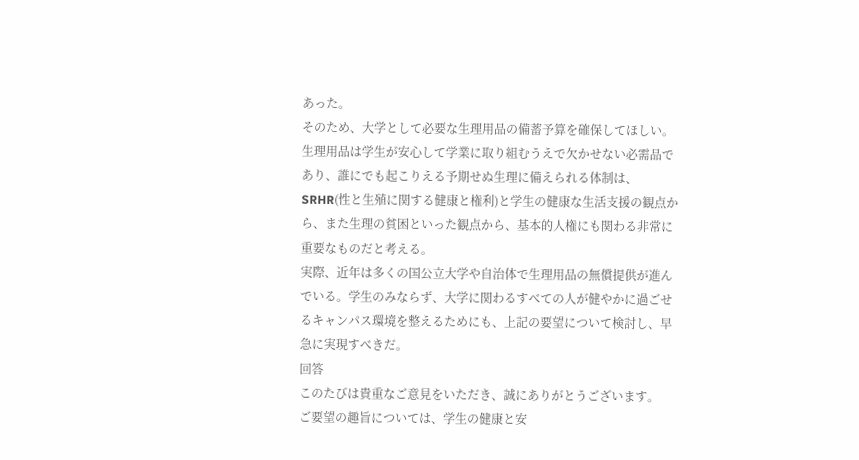あった。
そのため、大学として必要な生理用品の備蓄予算を確保してほしい。
生理用品は学生が安心して学業に取り組むうえで欠かせない必需品であり、誰にでも起こりえる予期せぬ生理に備えられる体制は、SRHR(性と生殖に関する健康と権利)と学生の健康な生活支援の観点から、また生理の貧困といった観点から、基本的人権にも関わる非常に重要なものだと考える。
実際、近年は多くの国公立大学や自治体で生理用品の無償提供が進んでいる。学生のみならず、大学に関わるすべての人が健やかに過ごせるキャンパス環境を整えるためにも、上記の要望について検討し、早急に実現すべきだ。
回答
このたびは貴重なご意見をいただき、誠にありがとうございます。
ご要望の趣旨については、学生の健康と安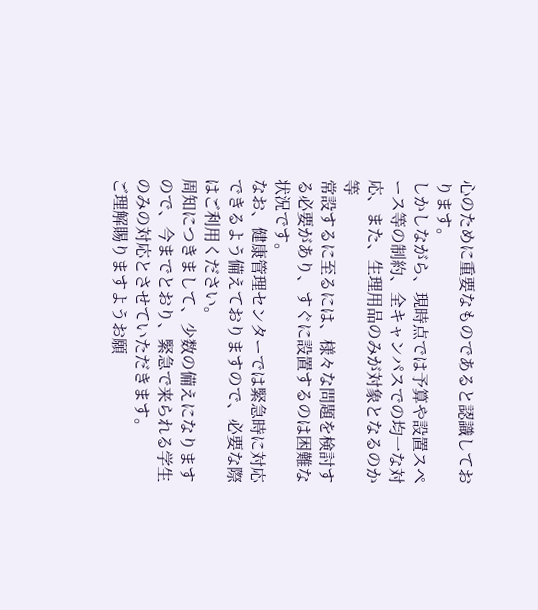心のために重要なものであると認識しております。
しかしながら、現時点では予算や設置スペース等の制約、全キャンパスでの均一な対応、また、生理用品のみが対象となるのか等
常設するに至るには、様々な問題を検討する必要があり、すぐに設置するのは困難な状況です。
なお、健康管理センターでは緊急時に対応できるよう備えておりますので、必要な際はご利用ください。
周知につきまして、少数の備えになりますので、今までとおり、緊急で来られる学生のみの対応とさせていただきます。
ご理解賜りますようお願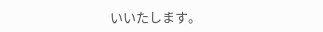いいたします。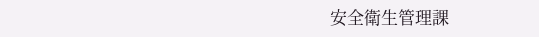安全衛生管理課